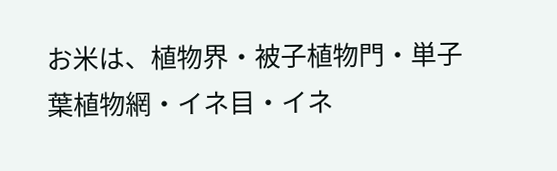お米は、植物界・被子植物門・単子葉植物網・イネ目・イネ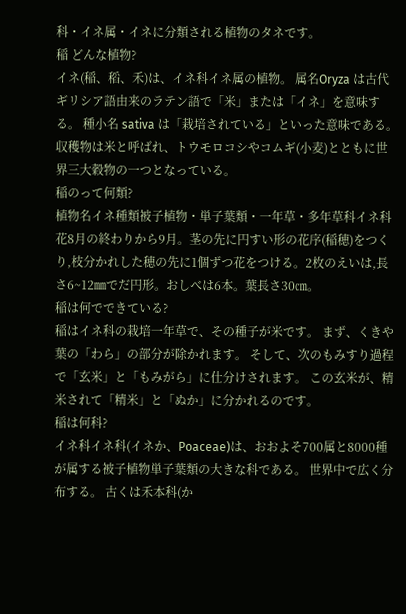科・イネ属・イネに分類される植物のタネです。
稲 どんな植物?
イネ(稲、稻、禾)は、イネ科イネ属の植物。 属名Oryza は古代ギリシア語由来のラテン語で「米」または「イネ」を意味する。 種小名 sativa は「栽培されている」といった意味である。 収穫物は米と呼ばれ、トウモロコシやコムギ(小麦)とともに世界三大穀物の一つとなっている。
稲のって何類?
植物名イネ種類被子植物・単子葉類・一年草・多年草科イネ科花8月の終わりから9月。茎の先に円すい形の花序(稲穂)をつくり,枝分かれした穂の先に1個ずつ花をつける。2枚のえいは,長さ6~12㎜でだ円形。おしべは6本。葉長さ30㎝。
稲は何でできている?
稲はイネ科の栽培一年草で、その種子が米です。 まず、くきや葉の「わら」の部分が除かれます。 そして、次のもみすり過程で「玄米」と「もみがら」に仕分けされます。 この玄米が、精米されて「精米」と「ぬか」に分かれるのです。
稲は何科?
イネ科イネ科(イネか、Poaceae)は、おおよそ700属と8000種が属する被子植物単子葉類の大きな科である。 世界中で広く分布する。 古くは禾本科(か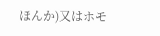ほんか)又はホモ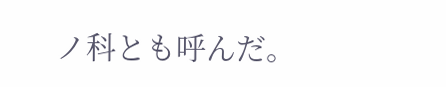ノ科とも呼んだ。